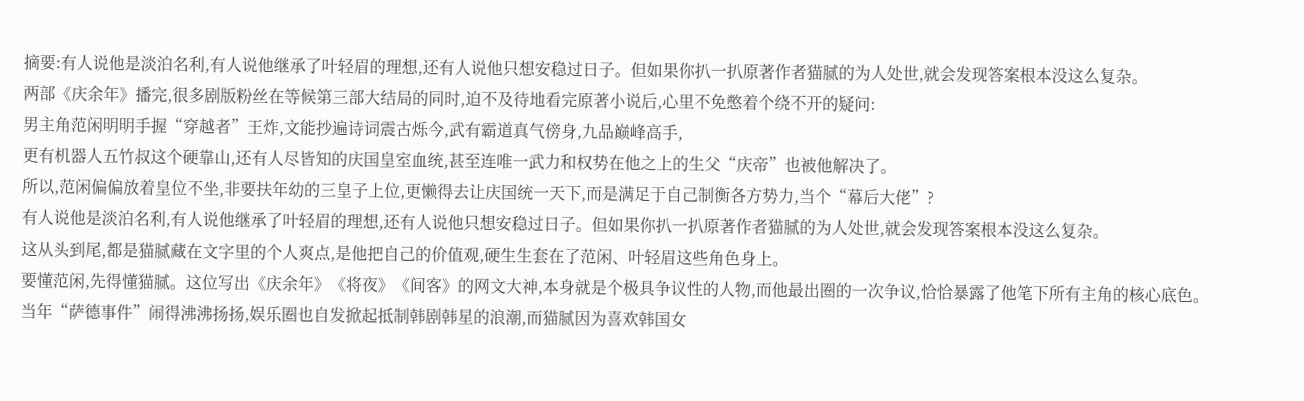摘要:有人说他是淡泊名利,有人说他继承了叶轻眉的理想,还有人说他只想安稳过日子。但如果你扒一扒原著作者猫腻的为人处世,就会发现答案根本没这么复杂。
两部《庆余年》播完,很多剧版粉丝在等候第三部大结局的同时,迫不及待地看完原著小说后,心里不免憋着个绕不开的疑问:
男主角范闲明明手握“穿越者”王炸,文能抄遍诗词震古烁今,武有霸道真气傍身,九品巅峰高手,
更有机器人五竹叔这个硬靠山,还有人尽皆知的庆国皇室血统,甚至连唯一武力和权势在他之上的生父“庆帝”也被他解决了。
所以,范闲偏偏放着皇位不坐,非要扶年幼的三皇子上位,更懒得去让庆国统一天下,而是满足于自己制衡各方势力,当个“幕后大佬”?
有人说他是淡泊名利,有人说他继承了叶轻眉的理想,还有人说他只想安稳过日子。但如果你扒一扒原著作者猫腻的为人处世,就会发现答案根本没这么复杂。
这从头到尾,都是猫腻藏在文字里的个人爽点,是他把自己的价值观,硬生生套在了范闲、叶轻眉这些角色身上。
要懂范闲,先得懂猫腻。这位写出《庆余年》《将夜》《间客》的网文大神,本身就是个极具争议性的人物,而他最出圈的一次争议,恰恰暴露了他笔下所有主角的核心底色。
当年“萨德事件”闹得沸沸扬扬,娱乐圈也自发掀起抵制韩剧韩星的浪潮,而猫腻因为喜欢韩国女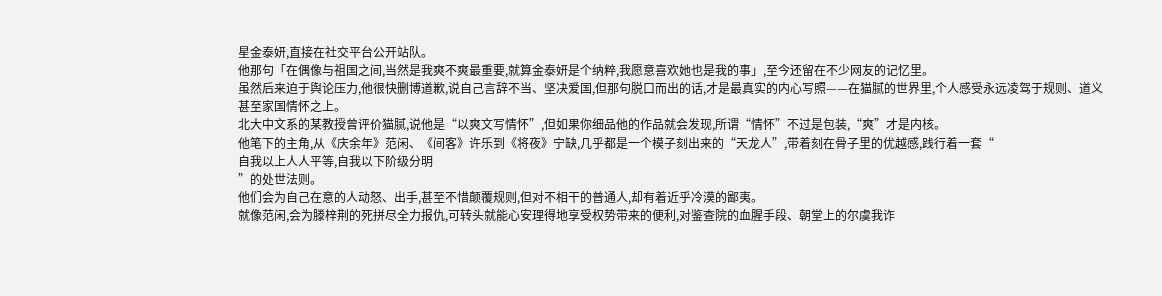星金泰妍,直接在社交平台公开站队。
他那句「在偶像与祖国之间,当然是我爽不爽最重要,就算金泰妍是个纳粹,我愿意喜欢她也是我的事」,至今还留在不少网友的记忆里。
虽然后来迫于舆论压力,他很快删博道歉,说自己言辞不当、坚决爱国,但那句脱口而出的话,才是最真实的内心写照——在猫腻的世界里,个人感受永远凌驾于规则、道义甚至家国情怀之上。
北大中文系的某教授曾评价猫腻,说他是“以爽文写情怀”,但如果你细品他的作品就会发现,所谓“情怀”不过是包装,“爽”才是内核。
他笔下的主角,从《庆余年》范闲、《间客》许乐到《将夜》宁缺,几乎都是一个模子刻出来的“天龙人”,带着刻在骨子里的优越感,践行着一套“
自我以上人人平等,自我以下阶级分明
”的处世法则。
他们会为自己在意的人动怒、出手,甚至不惜颠覆规则,但对不相干的普通人,却有着近乎冷漠的鄙夷。
就像范闲,会为滕梓荆的死拼尽全力报仇,可转头就能心安理得地享受权势带来的便利,对鉴查院的血腥手段、朝堂上的尔虞我诈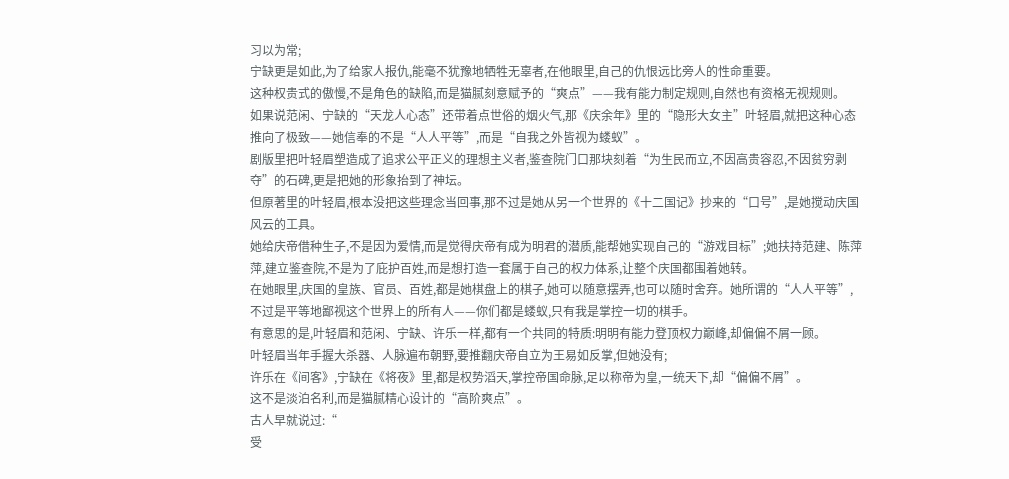习以为常;
宁缺更是如此,为了给家人报仇,能毫不犹豫地牺牲无辜者,在他眼里,自己的仇恨远比旁人的性命重要。
这种权贵式的傲慢,不是角色的缺陷,而是猫腻刻意赋予的“爽点”——我有能力制定规则,自然也有资格无视规则。
如果说范闲、宁缺的“天龙人心态”还带着点世俗的烟火气,那《庆余年》里的“隐形大女主”叶轻眉,就把这种心态推向了极致——她信奉的不是“人人平等”,而是“自我之外皆视为蝼蚁”。
剧版里把叶轻眉塑造成了追求公平正义的理想主义者,鉴查院门口那块刻着“为生民而立,不因高贵容忍,不因贫穷剥夺”的石碑,更是把她的形象抬到了神坛。
但原著里的叶轻眉,根本没把这些理念当回事,那不过是她从另一个世界的《十二国记》抄来的“口号”,是她搅动庆国风云的工具。
她给庆帝借种生子,不是因为爱情,而是觉得庆帝有成为明君的潜质,能帮她实现自己的“游戏目标”;她扶持范建、陈萍萍,建立鉴查院,不是为了庇护百姓,而是想打造一套属于自己的权力体系,让整个庆国都围着她转。
在她眼里,庆国的皇族、官员、百姓,都是她棋盘上的棋子,她可以随意摆弄,也可以随时舍弃。她所谓的“人人平等”,不过是平等地鄙视这个世界上的所有人——你们都是蝼蚁,只有我是掌控一切的棋手。
有意思的是,叶轻眉和范闲、宁缺、许乐一样,都有一个共同的特质:明明有能力登顶权力巅峰,却偏偏不屑一顾。
叶轻眉当年手握大杀器、人脉遍布朝野,要推翻庆帝自立为王易如反掌,但她没有;
许乐在《间客》,宁缺在《将夜》里,都是权势滔天,掌控帝国命脉,足以称帝为皇,一统天下,却“偏偏不屑”。
这不是淡泊名利,而是猫腻精心设计的“高阶爽点”。
古人早就说过:“
受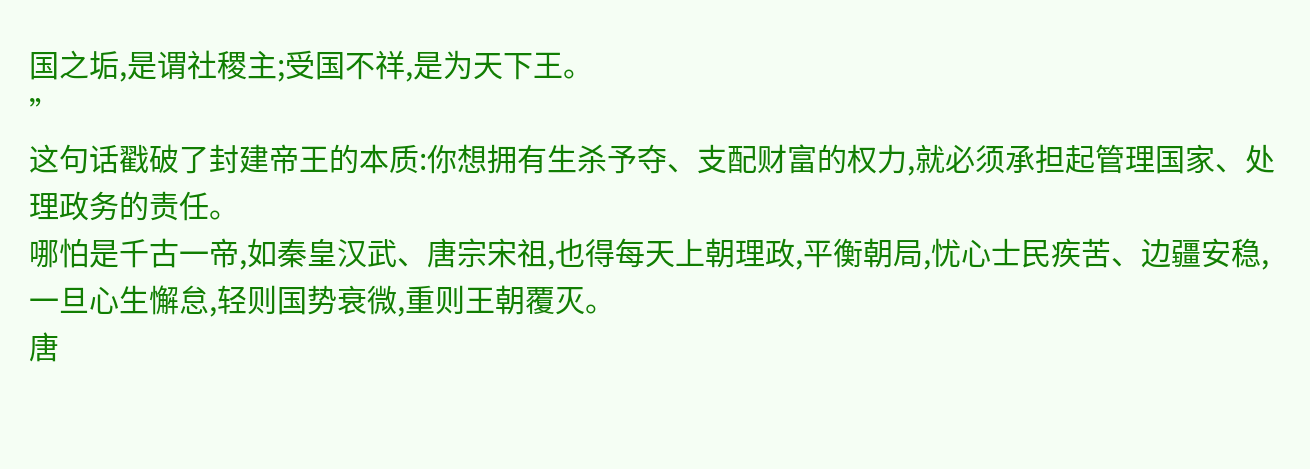国之垢,是谓社稷主;受国不祥,是为天下王。
”
这句话戳破了封建帝王的本质:你想拥有生杀予夺、支配财富的权力,就必须承担起管理国家、处理政务的责任。
哪怕是千古一帝,如秦皇汉武、唐宗宋祖,也得每天上朝理政,平衡朝局,忧心士民疾苦、边疆安稳,一旦心生懈怠,轻则国势衰微,重则王朝覆灭。
唐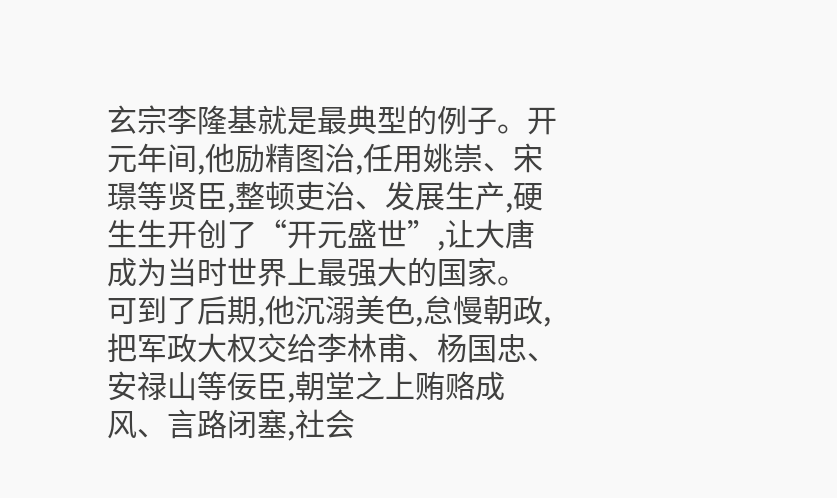玄宗李隆基就是最典型的例子。开元年间,他励精图治,任用姚崇、宋璟等贤臣,整顿吏治、发展生产,硬生生开创了“开元盛世”,让大唐成为当时世界上最强大的国家。
可到了后期,他沉溺美色,怠慢朝政,把军政大权交给李林甫、杨国忠、安禄山等佞臣,朝堂之上贿赂成风、言路闭塞,社会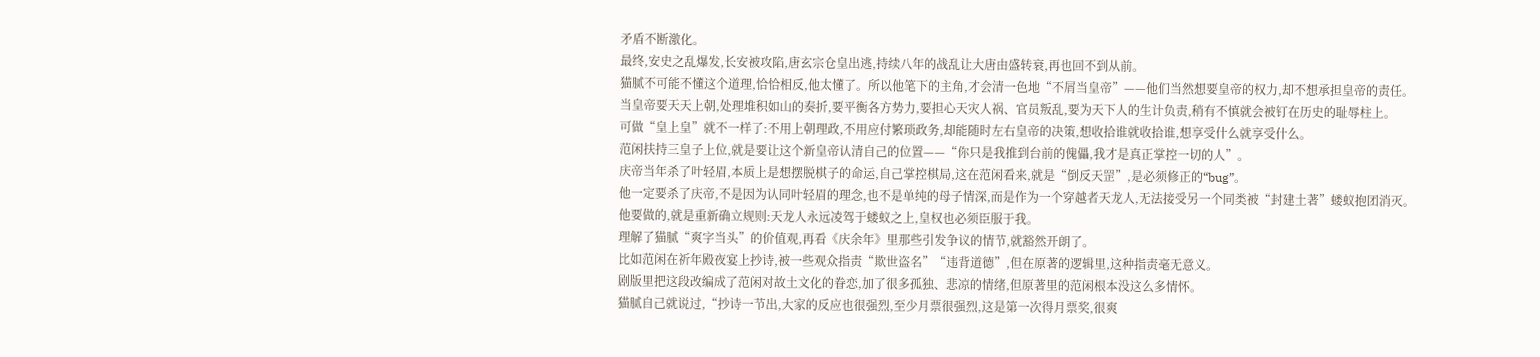矛盾不断激化。
最终,安史之乱爆发,长安被攻陷,唐玄宗仓皇出逃,持续八年的战乱让大唐由盛转衰,再也回不到从前。
猫腻不可能不懂这个道理,恰恰相反,他太懂了。所以他笔下的主角,才会清一色地“不屑当皇帝”——他们当然想要皇帝的权力,却不想承担皇帝的责任。
当皇帝要天天上朝,处理堆积如山的奏折,要平衡各方势力,要担心天灾人祸、官员叛乱,要为天下人的生计负责,稍有不慎就会被钉在历史的耻辱柱上。
可做“皇上皇”就不一样了:不用上朝理政,不用应付繁琐政务,却能随时左右皇帝的决策,想收拾谁就收拾谁,想享受什么就享受什么。
范闲扶持三皇子上位,就是要让这个新皇帝认清自己的位置——“你只是我推到台前的傀儡,我才是真正掌控一切的人”。
庆帝当年杀了叶轻眉,本质上是想摆脱棋子的命运,自己掌控棋局,这在范闲看来,就是“倒反天罡”,是必须修正的“bug”。
他一定要杀了庆帝,不是因为认同叶轻眉的理念,也不是单纯的母子情深,而是作为一个穿越者天龙人,无法接受另一个同类被“封建土著”蝼蚁抱团消灭。
他要做的,就是重新确立规则:天龙人永远凌驾于蝼蚁之上,皇权也必须臣服于我。
理解了猫腻“爽字当头”的价值观,再看《庆余年》里那些引发争议的情节,就豁然开朗了。
比如范闲在祈年殿夜宴上抄诗,被一些观众指责“欺世盗名”“违背道德”,但在原著的逻辑里,这种指责毫无意义。
剧版里把这段改编成了范闲对故土文化的眷恋,加了很多孤独、悲凉的情绪,但原著里的范闲根本没这么多情怀。
猫腻自己就说过,“抄诗一节出,大家的反应也很强烈,至少月票很强烈,这是第一次得月票奖,很爽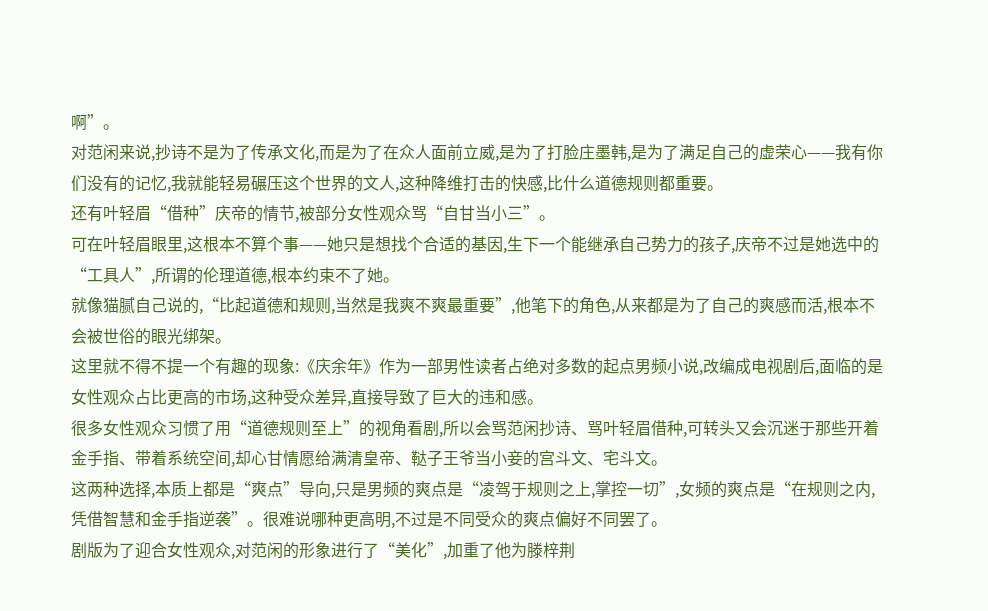啊”。
对范闲来说,抄诗不是为了传承文化,而是为了在众人面前立威,是为了打脸庄墨韩,是为了满足自己的虚荣心——我有你们没有的记忆,我就能轻易碾压这个世界的文人,这种降维打击的快感,比什么道德规则都重要。
还有叶轻眉“借种”庆帝的情节,被部分女性观众骂“自甘当小三”。
可在叶轻眉眼里,这根本不算个事——她只是想找个合适的基因,生下一个能继承自己势力的孩子,庆帝不过是她选中的“工具人”,所谓的伦理道德,根本约束不了她。
就像猫腻自己说的,“比起道德和规则,当然是我爽不爽最重要”,他笔下的角色,从来都是为了自己的爽感而活,根本不会被世俗的眼光绑架。
这里就不得不提一个有趣的现象:《庆余年》作为一部男性读者占绝对多数的起点男频小说,改编成电视剧后,面临的是女性观众占比更高的市场,这种受众差异,直接导致了巨大的违和感。
很多女性观众习惯了用“道德规则至上”的视角看剧,所以会骂范闲抄诗、骂叶轻眉借种,可转头又会沉迷于那些开着金手指、带着系统空间,却心甘情愿给满清皇帝、鞑子王爷当小妾的宫斗文、宅斗文。
这两种选择,本质上都是“爽点”导向,只是男频的爽点是“凌驾于规则之上,掌控一切”,女频的爽点是“在规则之内,凭借智慧和金手指逆袭”。很难说哪种更高明,不过是不同受众的爽点偏好不同罢了。
剧版为了迎合女性观众,对范闲的形象进行了“美化”,加重了他为滕梓荆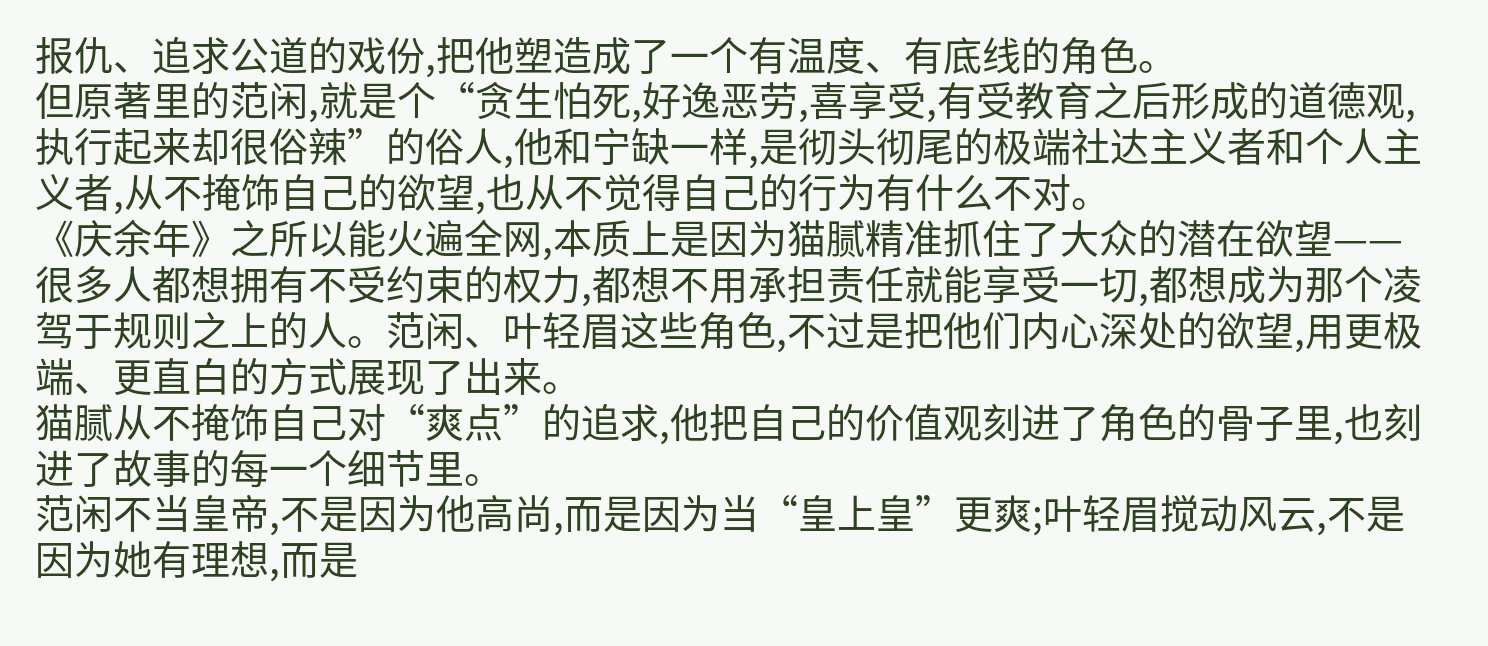报仇、追求公道的戏份,把他塑造成了一个有温度、有底线的角色。
但原著里的范闲,就是个“贪生怕死,好逸恶劳,喜享受,有受教育之后形成的道德观,执行起来却很俗辣”的俗人,他和宁缺一样,是彻头彻尾的极端社达主义者和个人主义者,从不掩饰自己的欲望,也从不觉得自己的行为有什么不对。
《庆余年》之所以能火遍全网,本质上是因为猫腻精准抓住了大众的潜在欲望——很多人都想拥有不受约束的权力,都想不用承担责任就能享受一切,都想成为那个凌驾于规则之上的人。范闲、叶轻眉这些角色,不过是把他们内心深处的欲望,用更极端、更直白的方式展现了出来。
猫腻从不掩饰自己对“爽点”的追求,他把自己的价值观刻进了角色的骨子里,也刻进了故事的每一个细节里。
范闲不当皇帝,不是因为他高尚,而是因为当“皇上皇”更爽;叶轻眉搅动风云,不是因为她有理想,而是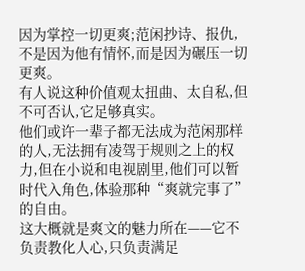因为掌控一切更爽;范闲抄诗、报仇,不是因为他有情怀,而是因为碾压一切更爽。
有人说这种价值观太扭曲、太自私,但不可否认,它足够真实。
他们或许一辈子都无法成为范闲那样的人,无法拥有凌驾于规则之上的权力,但在小说和电视剧里,他们可以暂时代入角色,体验那种“爽就完事了”的自由。
这大概就是爽文的魅力所在——它不负责教化人心,只负责满足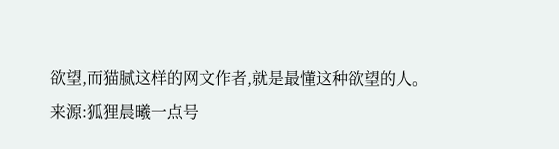欲望,而猫腻这样的网文作者,就是最懂这种欲望的人。
来源:狐狸晨曦一点号